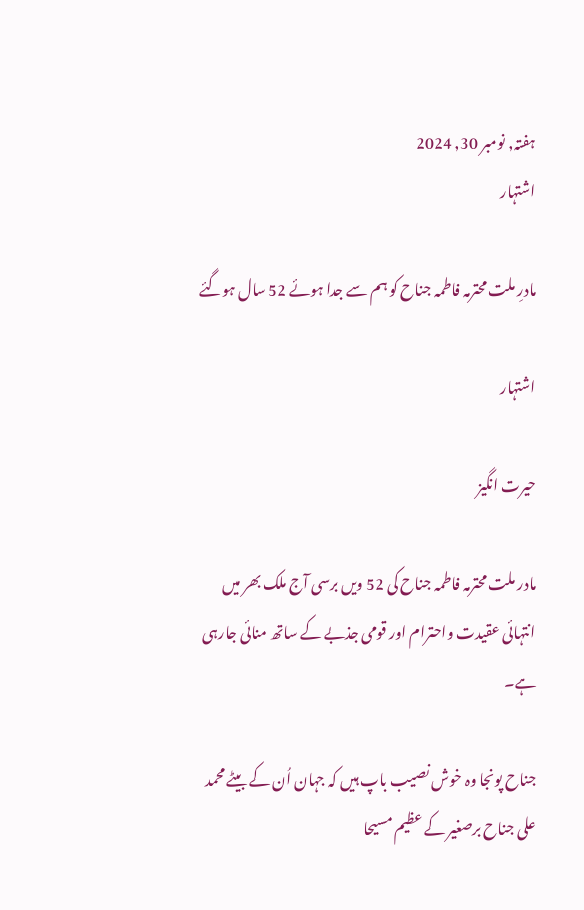ہفتہ, نومبر 30, 2024
اشتہار

مادرِ ملت محترمہ فاطمہ جناح کو ہم سے جدا ہوئے 52 سال ہوگئے

اشتہار

حیرت انگیز

مادر ملت محترمہ فاطمہ جناح کی 52 ویں برسی آج ملک بھر میں انتہائی عقیدت واحترام اور قومی جذبے کے ساتھ منائی جارہی ہے۔

جناح پونجا وہ خوش نصیب باپ ہیں کہ جہان اُن کے بیٹے محمد علی جناح برصغیر کے عظیم مسیحا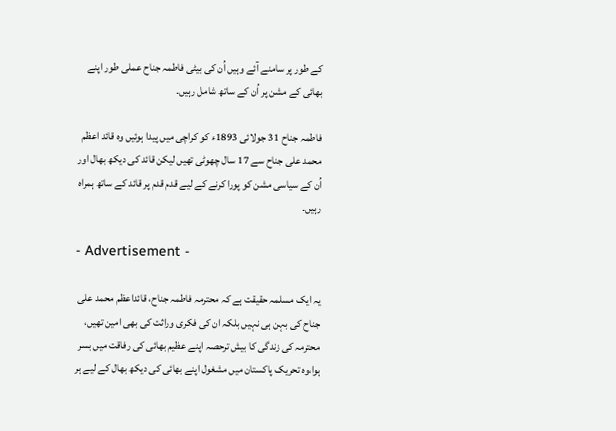کے طور پر سامنے آئے وہیں اُن کی بیٹی فاطمہ جناح عملی طور اپنے بھائی کے مشن پر اُن کے ساتھ شامل رہیں۔

فاطمہ جناح 31 جولائی 1893ء کو کراچی میں پیدا ہوئیں وہ قائد اعظم محمد علی جناح سے 17 سال چھوٹی تھیں لیکن قائد کی دیکھ بھال اور اُن کے سیاسی مشن کو پورا کرنے کے لیے قدم قدم پر قائد کے ساتھ ہمراہ رہیں۔

- Advertisement -

یہ ایک مسلمہ حقیقت ہے کہ محترمہ فاطمہ جناح، قائداعظم محمد علی جناح کی بہن ہی نہیں بلکہ ان کی فکری وراثت کی بھی امین تھیں، محترمہ کی زندگی کا بیش ترحصہ اپنے عظیم بھائی کی رفاقت میں بسر ہوا،وہ تحریک پاکستان میں مشغول اپنے بھائی کی دیکھ بھال کے لیے ہر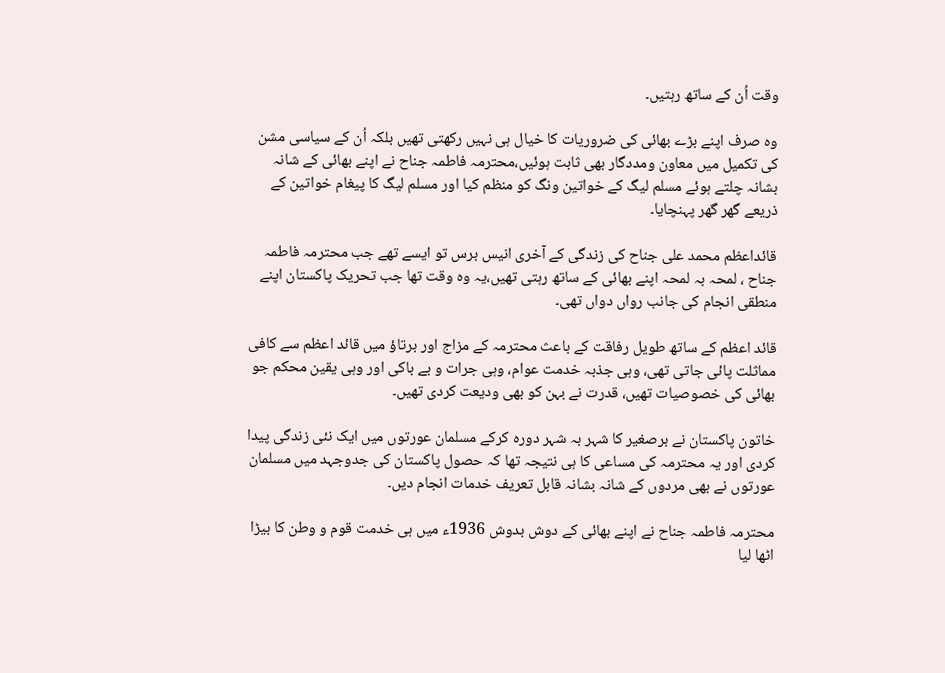وقت اُن کے ساتھ رہتیں۔

وہ صرف اپنے بڑے بھائی کی ضروریات کا خیال ہی نہیں رکھتی تھیں بلکہ اُن کے سیاسی مشن کی تکمیل میں معاون ومددگار بھی ثابت ہوئیں،محترمہ فاطمہ جناح نے اپنے بھائی کے شانہ بشانہ چلتے ہوئے مسلم لیگ کے خواتین ونگ کو منظم کیا اور مسلم لیگ کا پیغام خواتین کے ذریعے گھر گھر پہنچایا۔

قائداعظم محمد علی جناح کی زندگی کے آخری انیس برس تو ایسے تھے جب محترمہ فاطمہ جناح ، لمحہ بہ لمحہ اپنے بھائی کے ساتھ رہتی تھیں،یہ وہ وقت تھا جب تحریک پاکستان اپنے منطقی انجام کی جانب رواں دواں تھی۔

قائد اعظم کے ساتھ طویل رفاقت کے باعث محترمہ کے مزاج اور برتاؤ میں قائد اعظم سے کافی مماثلت پائی جاتی تھی، وہی جذبہ خدمت عوام، وہی جرات و بے باکی اور وہی یقین محکم جو بھائی کی خصوصیات تھیں، قدرت نے بہن کو بھی ودیعت کردی تھیں۔

خاتون پاکستان نے برصغیر کا شہر بہ شہر دورہ کرکے مسلمان عورتوں میں ایک نئی زندگی پیدا کردی اور یہ محترمہ کی مساعی کا ہی نتیجہ تھا کہ حصول پاکستان کی جدوجہد میں مسلمان عورتوں نے بھی مردوں کے شانہ بشانہ قابل تعریف خدمات انجام دیں۔

محترمہ فاطمہ جناح نے اپنے بھائی کے دوش بدوش 1936ء میں ہی خدمت قوم و وطن کا بیڑا اٹھا لیا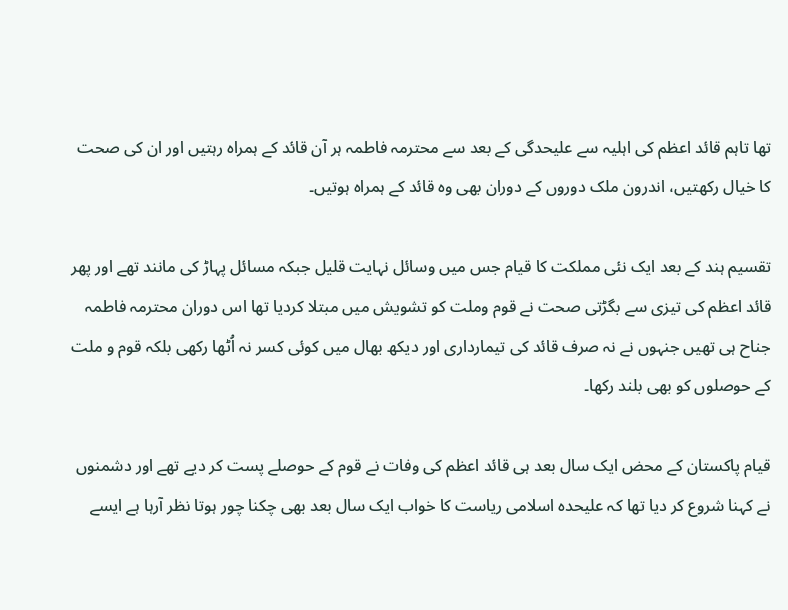تھا تاہم قائد اعظم کی اہلیہ سے علیحدگی کے بعد سے محترمہ فاطمہ ہر آن قائد کے ہمراہ رہتیں اور ان کی صحت کا خیال رکھتیں، اندرون ملک دوروں کے دوران بھی وہ قائد کے ہمراہ ہوتیں۔

تقسیم ہند کے بعد ایک نئی مملکت کا قیام جس میں وسائل نہایت قلیل جبکہ مسائل پہاڑ کی مانند تھے اور پھر قائد اعظم کی تیزی سے بگڑتی صحت نے قوم وملت کو تشویش میں مبتلا کردیا تھا اس دوران محترمہ فاطمہ جناح ہی تھیں جنہوں نے نہ صرف قائد کی تیمارداری اور دیکھ بھال میں کوئی کسر نہ اُٹھا رکھی بلکہ قوم و ملت کے حوصلوں کو بھی بلند رکھا۔

قیام پاکستان کے محض ایک سال بعد ہی قائد اعظم کی وفات نے قوم کے حوصلے پست کر دیے تھے اور دشمنوں نے کہنا شروع کر دیا تھا کہ علیحدہ اسلامی ریاست کا خواب ایک سال بعد بھی چکنا چور ہوتا نظر آرہا ہے ایسے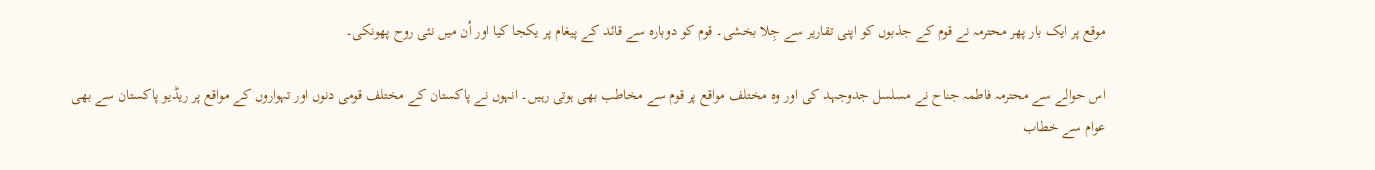موقع پر ایک بار پھر محترمہ نے قوم کے جذبوں کو اپنی تقاریر سے جِلا بخشی۔ قوم کو دوبارہ سے قائد کے پیغام پر یکجا کیا اور اُن میں نئی روح پھونکی۔

اس حوالے سے محترمہ فاطمہ جناح نے مسلسل جدوجہد کی اور وہ مختلف مواقع پر قوم سے مخاطب بھی ہوتی رہیں۔ انہوں نے پاکستان کے مختلف قومی دنوں اور تہواروں کے مواقع پر ریڈیو پاکستان سے بھی عوام سے خطاب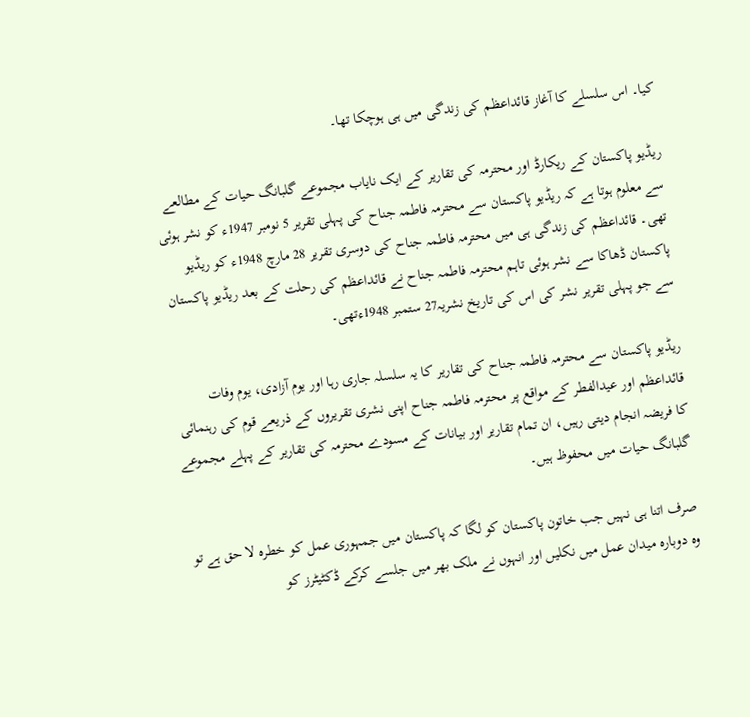کیا۔ اس سلسلے کا آغاز قائداعظم کی زندگی میں ہی ہوچکا تھا۔

ریڈیو پاکستان کے ریکارڈ اور محترمہ کی تقاریر کے ایک نایاب مجموعے گلبانگ حیات کے مطالعے سے معلوم ہوتا ہے کہ ریڈیو پاکستان سے محترمہ فاطمہ جناح کی پہلی تقریر 5 نومبر 1947ء کو نشر ہوئی تھی۔ قائداعظم کی زندگی ہی میں محترمہ فاطمہ جناح کی دوسری تقریر 28 مارچ 1948ء کو ریڈیو پاکستان ڈھاکا سے نشر ہوئی تاہم محترمہ فاطمہ جناح نے قائداعظم کی رحلت کے بعد ریڈیو پاکستان سے جو پہلی تقریر نشر کی اس کی تاریخ نشریہ27 ستمبر 1948ءتھی۔

ریڈیو پاکستان سے محترمہ فاطمہ جناح کی تقاریر کا یہ سلسلہ جاری رہا اور یوم آزادی، یوم وفات قائداعظم اور عیدالفطر کے مواقع پر محترمہ فاطمہ جناح اپنی نشری تقریروں کے ذریعے قوم کی رہنمائی کا فریضہ انجام دیتی رہیں، ان تمام تقاریر اور بیانات کے مسودے محترمہ کی تقاریر کے پہلے مجموعے گلبانگ حیات میں محفوظ ہیں۔

صرف اتنا ہی نہیں جب خاتون پاکستان کو لگا کہ پاکستان میں جمہوری عمل کو خطرہ لا حق ہے تو وہ دوبارہ میدان عمل میں نکلیں اور انہوں نے ملک بھر میں جلسے کرکے ڈکٹیٹرز کو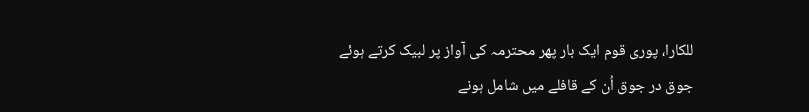للکارا، پوری قوم ایک بار پھر محترمہ کی آواز پر لبیک کرتے ہوئے جوق در جوق اُن کے قافلے میں شامل ہونے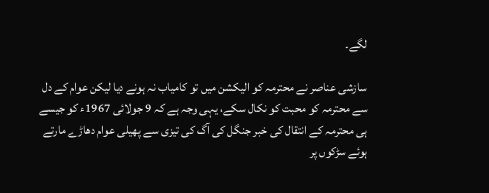لگے۔

سازشی عناصر نے محترمہ کو الیکشن میں تو کامیاب نہ ہونے دیا لیکن عوام کے دل سے محترمہ کو محبت کو نکال سکے، یہی وجہ ہے کہ 9 جولائی 1967ء کو جیسے ہی محترمہ کے انتقال کی خبر جنگل کی آگ کی تیزی سے پھیلی عوام دھاڑے مارتے ہوئے سڑکوں پر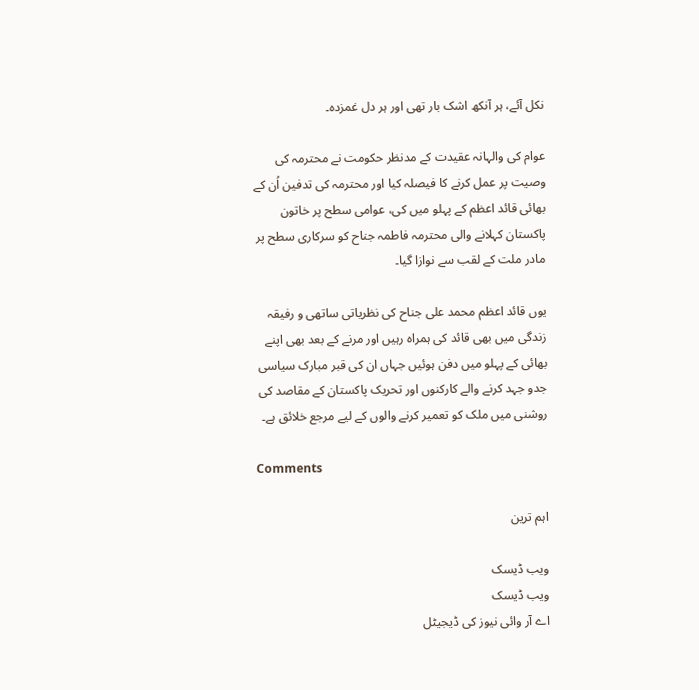نکل آئے، ہر آنکھ اشک بار تھی اور ہر دل غمزدہ۔

عوام کی والہانہ عقیدت کے مدنظر حکومت نے محترمہ کی وصیت پر عمل کرنے کا فیصلہ کیا اور محترمہ کی تدفین اُن کے بھائی قائد اعظم کے پہلو میں کی، عوامی سطح پر خاتون پاکستان کہلانے والی محترمہ فاطمہ جناح کو سرکاری سطح پر مادر ملت کے لقب سے نوازا گیا۔

یوں قائد اعظم محمد علی جناح کی نظریاتی ساتھی و رفیقہ زندگی میں بھی قائد کی ہمراہ رہیں اور مرنے کے بعد بھی اپنے بھائی کے پہلو میں دفن ہوئیں جہاں ان کی قبر مبارک سیاسی جدو جہد کرنے والے کارکنوں اور تحریک پاکستان کے مقاصد کی روشنی میں ملک کو تعمیر کرنے والوں کے لیے مرجع خلائق ہے۔

Comments

اہم ترین

ویب ڈیسک
ویب ڈیسک
اے آر وائی نیوز کی ڈیجیٹل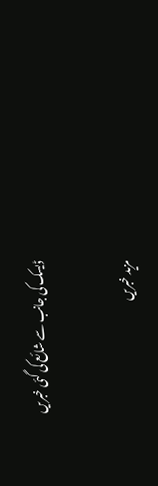ڈیسک کی جانب سے شائع کی گئی خبریں

مزید خبریں